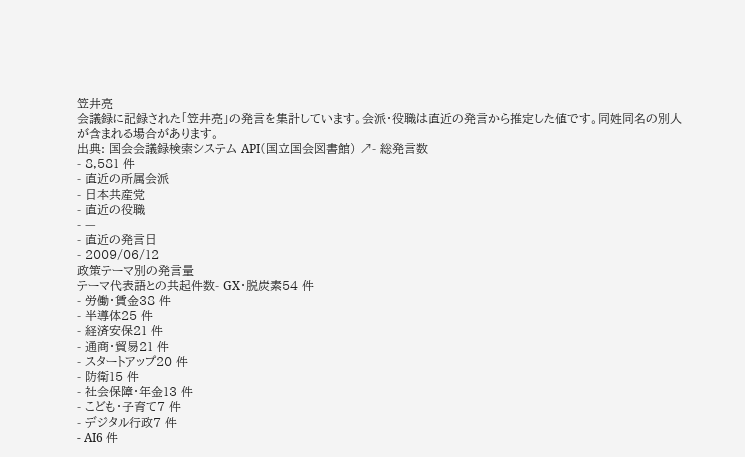笠井亮
会議録に記録された「笠井亮」の発言を集計しています。会派・役職は直近の発言から推定した値です。同姓同名の別人が含まれる場合があります。
出典: 国会会議録検索システム API(国立国会図書館) ↗- 総発言数
- 8,581 件
- 直近の所属会派
- 日本共産党
- 直近の役職
- —
- 直近の発言日
- 2009/06/12
政策テーマ別の発言量
テーマ代表語との共起件数- GX・脱炭素54 件
- 労働・賃金38 件
- 半導体25 件
- 経済安保21 件
- 通商・貿易21 件
- スタートアップ20 件
- 防衛15 件
- 社会保障・年金13 件
- こども・子育て7 件
- デジタル行政7 件
- AI6 件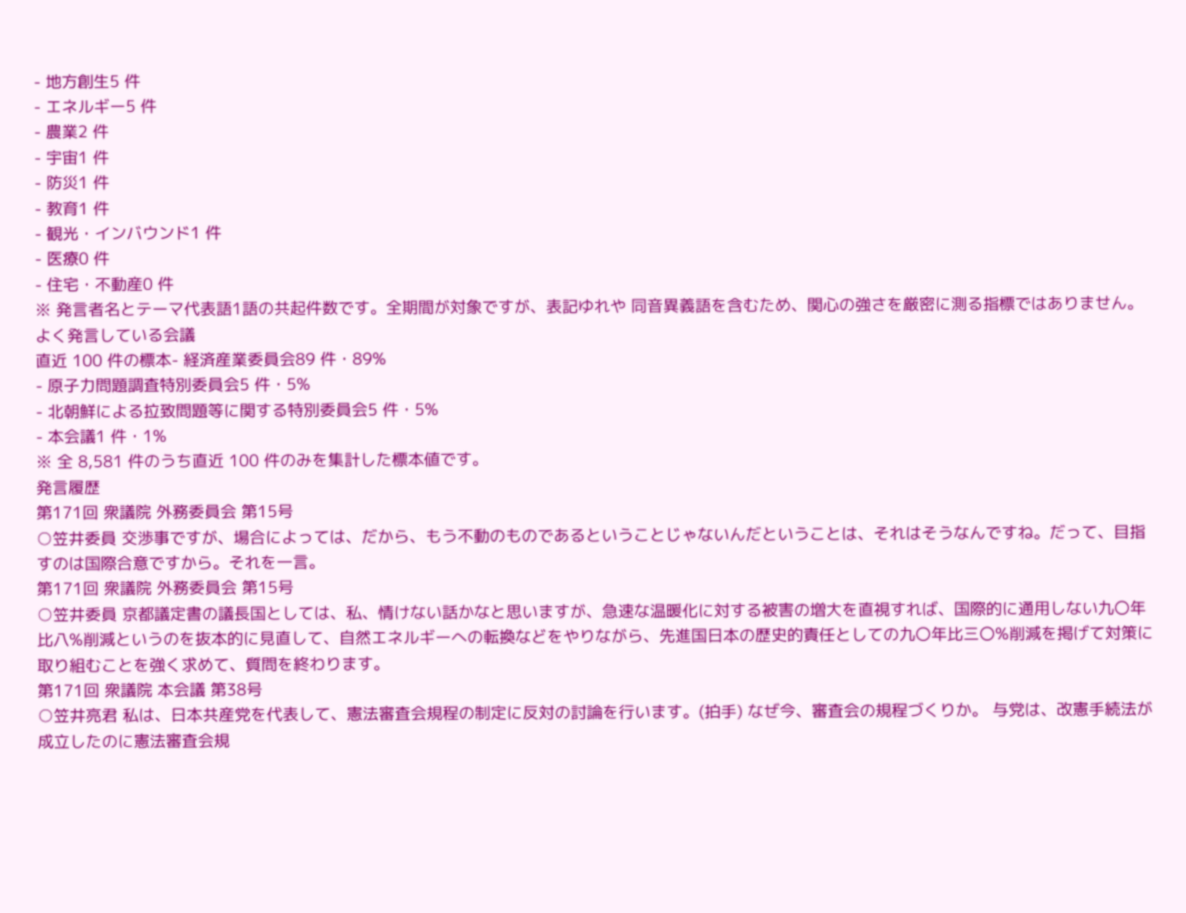- 地方創生5 件
- エネルギー5 件
- 農業2 件
- 宇宙1 件
- 防災1 件
- 教育1 件
- 観光・インバウンド1 件
- 医療0 件
- 住宅・不動産0 件
※ 発言者名とテーマ代表語1語の共起件数です。全期間が対象ですが、表記ゆれや 同音異義語を含むため、関心の強さを厳密に測る指標ではありません。
よく発言している会議
直近 100 件の標本- 経済産業委員会89 件・89%
- 原子力問題調査特別委員会5 件・5%
- 北朝鮮による拉致問題等に関する特別委員会5 件・5%
- 本会議1 件・1%
※ 全 8,581 件のうち直近 100 件のみを集計した標本値です。
発言履歴
第171回 衆議院 外務委員会 第15号
○笠井委員 交渉事ですが、場合によっては、だから、もう不動のものであるということじゃないんだということは、それはそうなんですね。だって、目指すのは国際合意ですから。それを一言。
第171回 衆議院 外務委員会 第15号
○笠井委員 京都議定書の議長国としては、私、情けない話かなと思いますが、急速な温暖化に対する被害の増大を直視すれば、国際的に通用しない九〇年比八%削減というのを抜本的に見直して、自然エネルギーへの転換などをやりながら、先進国日本の歴史的責任としての九〇年比三〇%削減を掲げて対策に取り組むことを強く求めて、質問を終わります。
第171回 衆議院 本会議 第38号
○笠井亮君 私は、日本共産党を代表して、憲法審査会規程の制定に反対の討論を行います。(拍手) なぜ今、審査会の規程づくりか。 与党は、改憲手続法が成立したのに憲法審査会規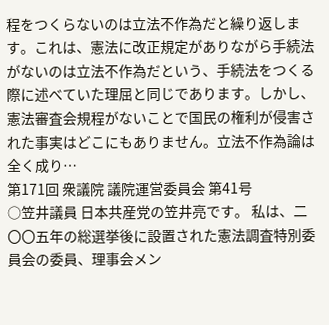程をつくらないのは立法不作為だと繰り返します。これは、憲法に改正規定がありながら手続法がないのは立法不作為だという、手続法をつくる際に述べていた理屈と同じであります。しかし、憲法審査会規程がないことで国民の権利が侵害された事実はどこにもありません。立法不作為論は全く成り…
第171回 衆議院 議院運営委員会 第41号
○笠井議員 日本共産党の笠井亮です。 私は、二〇〇五年の総選挙後に設置された憲法調査特別委員会の委員、理事会メン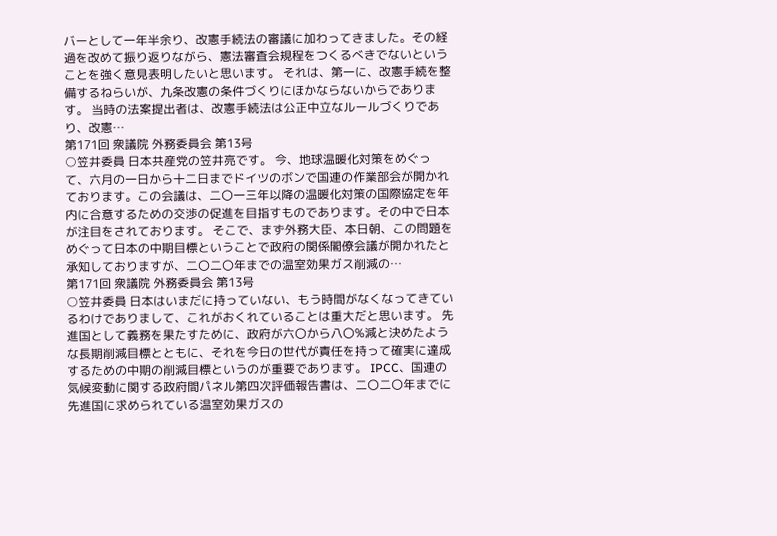バーとして一年半余り、改憲手続法の審議に加わってきました。その経過を改めて振り返りながら、憲法審査会規程をつくるべきでないということを強く意見表明したいと思います。 それは、第一に、改憲手続を整備するねらいが、九条改憲の条件づくりにほかならないからであります。 当時の法案提出者は、改憲手続法は公正中立なルールづくりであり、改憲…
第171回 衆議院 外務委員会 第13号
○笠井委員 日本共産党の笠井亮です。 今、地球温暖化対策をめぐって、六月の一日から十二日までドイツのボンで国連の作業部会が開かれております。この会議は、二〇一三年以降の温暖化対策の国際協定を年内に合意するための交渉の促進を目指すものであります。その中で日本が注目をされております。 そこで、まず外務大臣、本日朝、この問題をめぐって日本の中期目標ということで政府の関係閣僚会議が開かれたと承知しておりますが、二〇二〇年までの温室効果ガス削減の…
第171回 衆議院 外務委員会 第13号
○笠井委員 日本はいまだに持っていない、もう時間がなくなってきているわけでありまして、これがおくれていることは重大だと思います。 先進国として義務を果たすために、政府が六〇から八〇%減と決めたような長期削減目標とともに、それを今日の世代が責任を持って確実に達成するための中期の削減目標というのが重要であります。 IPCC、国連の気候変動に関する政府間パネル第四次評価報告書は、二〇二〇年までに先進国に求められている温室効果ガスの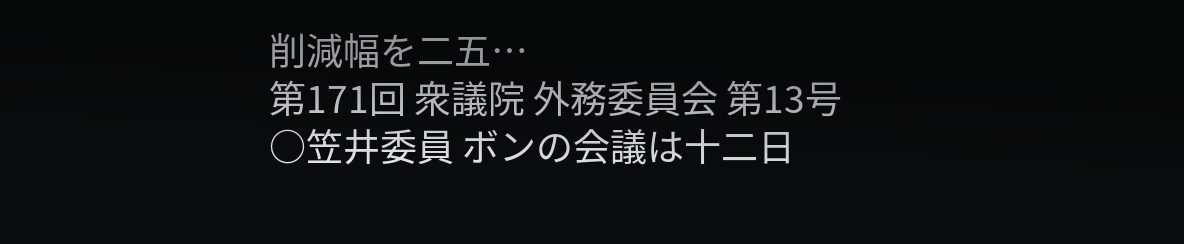削減幅を二五…
第171回 衆議院 外務委員会 第13号
○笠井委員 ボンの会議は十二日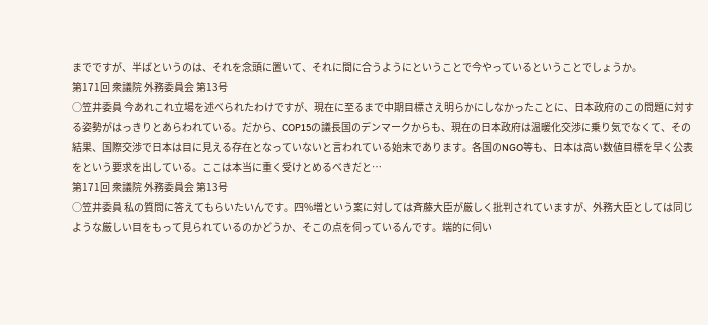までですが、半ばというのは、それを念頭に置いて、それに間に合うようにということで今やっているということでしょうか。
第171回 衆議院 外務委員会 第13号
○笠井委員 今あれこれ立場を述べられたわけですが、現在に至るまで中期目標さえ明らかにしなかったことに、日本政府のこの問題に対する姿勢がはっきりとあらわれている。だから、COP15の議長国のデンマークからも、現在の日本政府は温暖化交渉に乗り気でなくて、その結果、国際交渉で日本は目に見える存在となっていないと言われている始末であります。各国のNGO等も、日本は高い数値目標を早く公表をという要求を出している。ここは本当に重く受けとめるべきだと…
第171回 衆議院 外務委員会 第13号
○笠井委員 私の質問に答えてもらいたいんです。四%増という案に対しては斉藤大臣が厳しく批判されていますが、外務大臣としては同じような厳しい目をもって見られているのかどうか、そこの点を伺っているんです。端的に伺い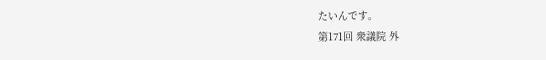たいんです。
第171回 衆議院 外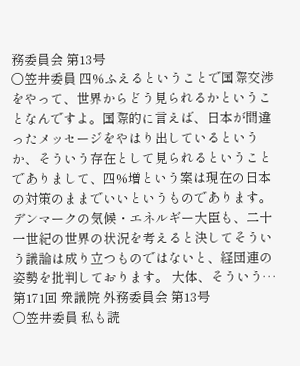務委員会 第13号
○笠井委員 四%ふえるということで国際交渉をやって、世界からどう見られるかということなんですよ。国際的に言えば、日本が間違ったメッセージをやはり出しているというか、そういう存在として見られるということでありまして、四%増という案は現在の日本の対策のままでいいというものであります。デンマークの気候・エネルギー大臣も、二十一世紀の世界の状況を考えると決してそういう議論は成り立つものではないと、経団連の姿勢を批判しております。 大体、そういう…
第171回 衆議院 外務委員会 第13号
○笠井委員 私も読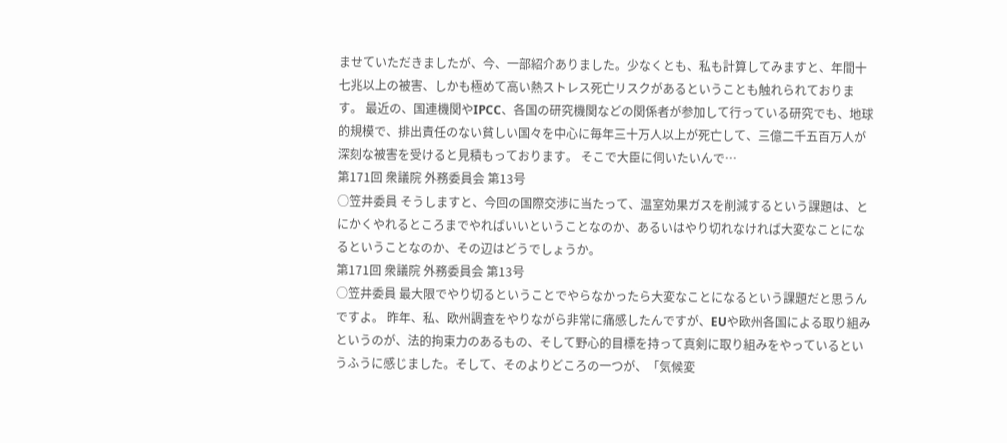ませていただきましたが、今、一部紹介ありました。少なくとも、私も計算してみますと、年間十七兆以上の被害、しかも極めて高い熱ストレス死亡リスクがあるということも触れられております。 最近の、国連機関やIPCC、各国の研究機関などの関係者が参加して行っている研究でも、地球的規模で、排出責任のない貧しい国々を中心に毎年三十万人以上が死亡して、三億二千五百万人が深刻な被害を受けると見積もっております。 そこで大臣に伺いたいんで…
第171回 衆議院 外務委員会 第13号
○笠井委員 そうしますと、今回の国際交渉に当たって、温室効果ガスを削減するという課題は、とにかくやれるところまでやればいいということなのか、あるいはやり切れなければ大変なことになるということなのか、その辺はどうでしょうか。
第171回 衆議院 外務委員会 第13号
○笠井委員 最大限でやり切るということでやらなかったら大変なことになるという課題だと思うんですよ。 昨年、私、欧州調査をやりながら非常に痛感したんですが、EUや欧州各国による取り組みというのが、法的拘束力のあるもの、そして野心的目標を持って真剣に取り組みをやっているというふうに感じました。そして、そのよりどころの一つが、「気候変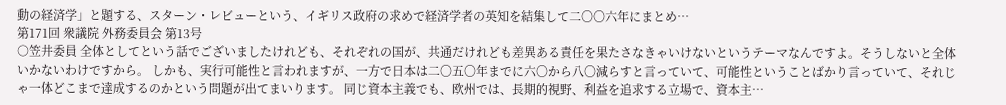動の経済学」と題する、スターン・レビューという、イギリス政府の求めで経済学者の英知を結集して二〇〇六年にまとめ…
第171回 衆議院 外務委員会 第13号
○笠井委員 全体としてという話でございましたけれども、それぞれの国が、共通だけれども差異ある責任を果たさなきゃいけないというテーマなんですよ。そうしないと全体いかないわけですから。 しかも、実行可能性と言われますが、一方で日本は二〇五〇年までに六〇から八〇減らすと言っていて、可能性ということばかり言っていて、それじゃ一体どこまで達成するのかという問題が出てまいります。 同じ資本主義でも、欧州では、長期的視野、利益を追求する立場で、資本主…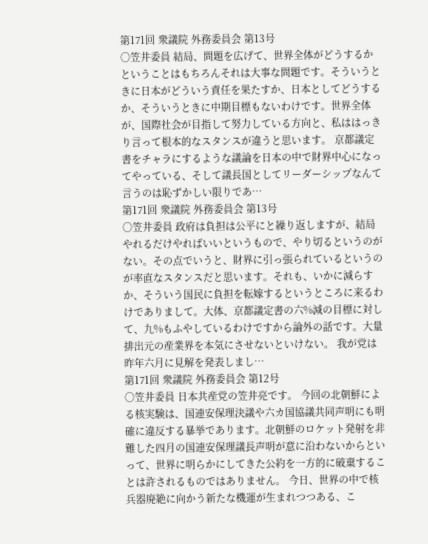第171回 衆議院 外務委員会 第13号
○笠井委員 結局、問題を広げて、世界全体がどうするかということはもちろんそれは大事な問題です。そういうときに日本がどういう責任を果たすか、日本としてどうするか、そういうときに中期目標もないわけです。世界全体が、国際社会が目指して努力している方向と、私ははっきり言って根本的なスタンスが違うと思います。 京都議定書をチャラにするような議論を日本の中で財界中心になってやっている、そして議長国としてリーダーシップなんて言うのは恥ずかしい限りであ…
第171回 衆議院 外務委員会 第13号
○笠井委員 政府は負担は公平にと繰り返しますが、結局やれるだけやればいいというもので、やり切るというのがない。その点でいうと、財界に引っ張られているというのが率直なスタンスだと思います。それも、いかに減らすか、そういう国民に負担を転嫁するというところに来るわけでありまして。大体、京都議定書の六%減の目標に対して、九%もふやしているわけですから論外の話です。大量排出元の産業界を本気にさせないといけない。 我が党は昨年六月に見解を発表しまし…
第171回 衆議院 外務委員会 第12号
○笠井委員 日本共産党の笠井亮です。 今回の北朝鮮による核実験は、国連安保理決議や六カ国協議共同声明にも明確に違反する暴挙であります。北朝鮮のロケット発射を非難した四月の国連安保理議長声明が意に沿わないからといって、世界に明らかにしてきた公約を一方的に破棄することは許されるものではありません。 今日、世界の中で核兵器廃絶に向かう新たな機運が生まれつつある、こ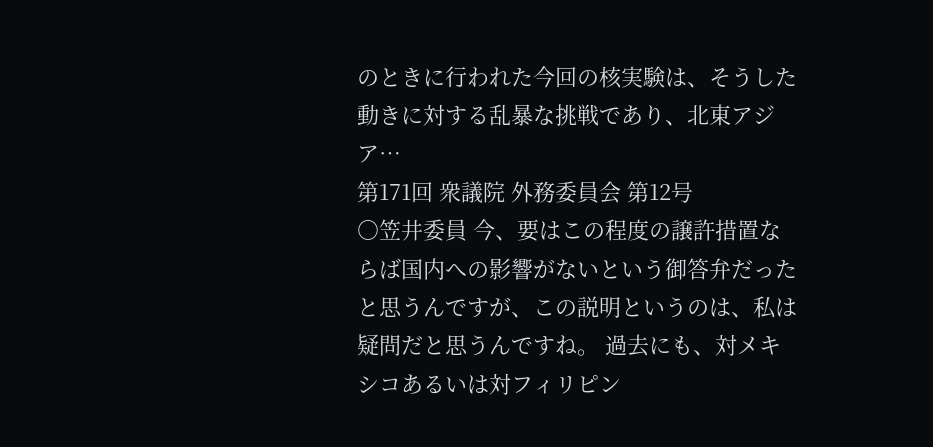のときに行われた今回の核実験は、そうした動きに対する乱暴な挑戦であり、北東アジア…
第171回 衆議院 外務委員会 第12号
○笠井委員 今、要はこの程度の譲許措置ならば国内への影響がないという御答弁だったと思うんですが、この説明というのは、私は疑問だと思うんですね。 過去にも、対メキシコあるいは対フィリピン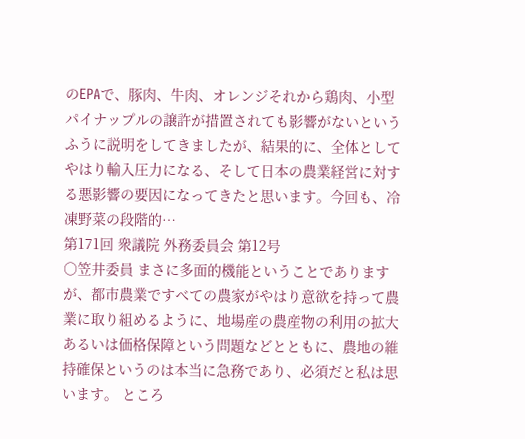のEPAで、豚肉、牛肉、オレンジそれから鶏肉、小型パイナップルの譲許が措置されても影響がないというふうに説明をしてきましたが、結果的に、全体としてやはり輸入圧力になる、そして日本の農業経営に対する悪影響の要因になってきたと思います。今回も、冷凍野菜の段階的…
第171回 衆議院 外務委員会 第12号
○笠井委員 まさに多面的機能ということでありますが、都市農業ですべての農家がやはり意欲を持って農業に取り組めるように、地場産の農産物の利用の拡大あるいは価格保障という問題などとともに、農地の維持確保というのは本当に急務であり、必須だと私は思います。 ところ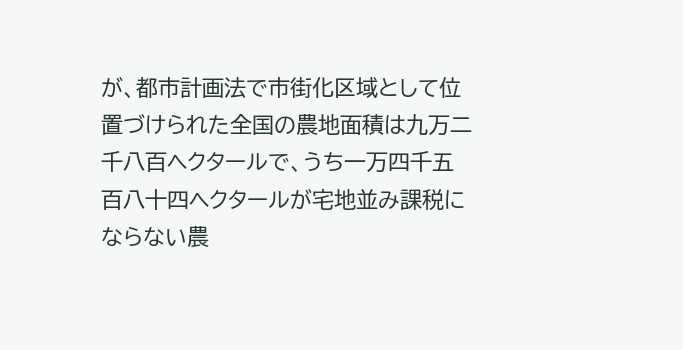が、都市計画法で市街化区域として位置づけられた全国の農地面積は九万二千八百ヘクタールで、うち一万四千五百八十四ヘクタールが宅地並み課税にならない農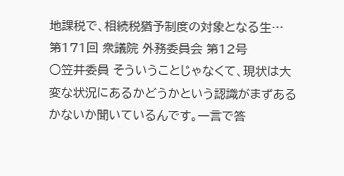地課税で、相続税猶予制度の対象となる生…
第171回 衆議院 外務委員会 第12号
○笠井委員 そういうことじゃなくて、現状は大変な状況にあるかどうかという認識がまずあるかないか聞いているんです。一言で答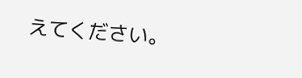えてください。